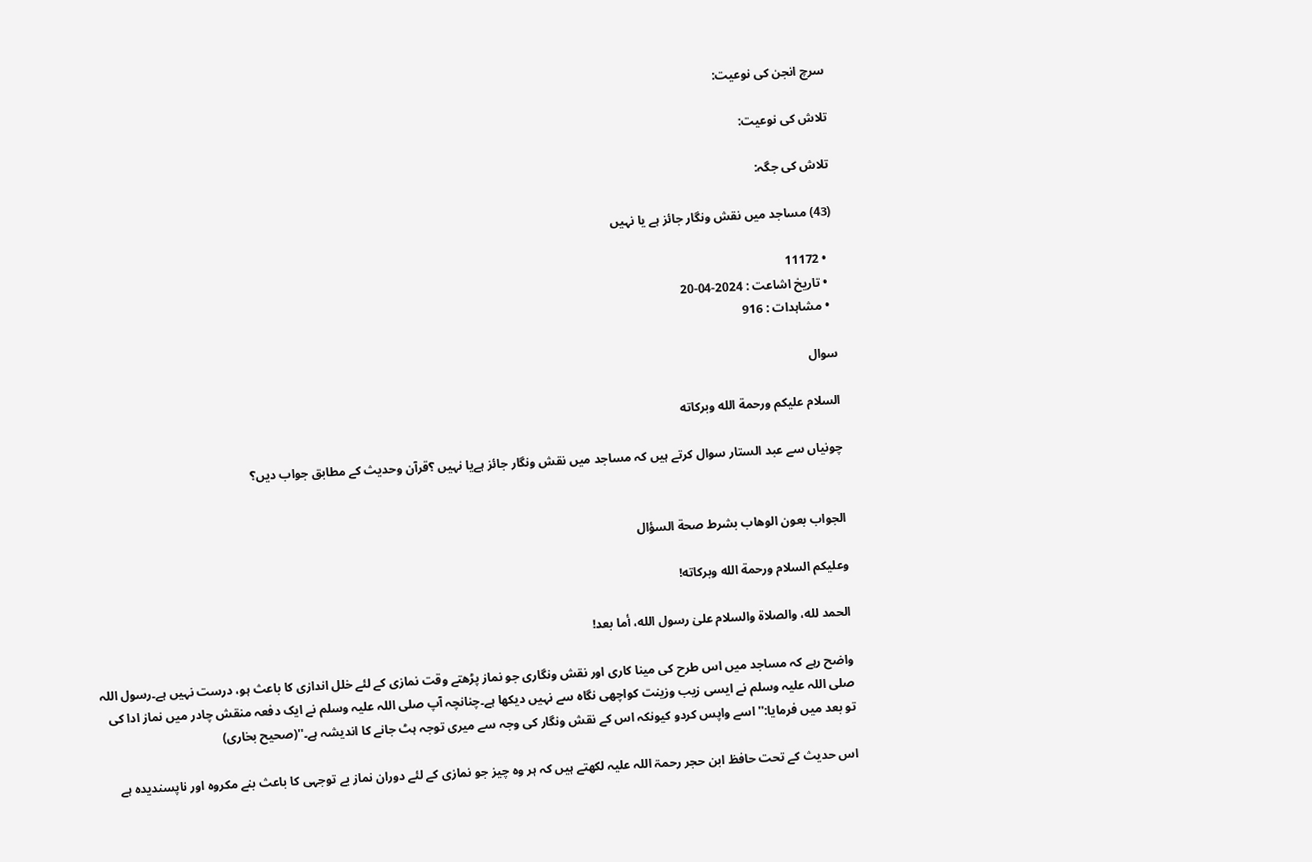سرچ انجن کی نوعیت:

تلاش کی نوعیت:

تلاش کی جگہ:

(43) مساجد میں نقش ونگار جائز ہے یا نہیں

  • 11172
  • تاریخ اشاعت : 2024-04-20
  • مشاہدات : 916

سوال

السلام عليكم ورحمة الله وبركاته

چونیاں سے عبد الستار سوال کرتے ہیں کہ مساجد میں نقش ونگار جائز ہےیا نہیں ؟قرآن وحدیث کے مطابق جواب دیں؟


الجواب بعون الوهاب بشرط صحة السؤال

وعلیکم السلام ورحمة الله وبرکاته!

الحمد لله، والصلاة والسلام علىٰ رسول الله، أما بعد!

واضح رہے کہ مساجد میں اس طرح کی مینا کاری اور نقش ونگاری جو نماز پڑھتے وقت نمازی کے لئے خلل اندازی کا باعث ہو، درست نہیں ہے۔رسول اللہ صلی اللہ علیہ وسلم نے ایسی زیب وزینت کواچھی نگاہ سے نہیں دیکھا ہے۔چنانچہ آپ صلی اللہ علیہ وسلم نے ایک دفعہ منقش چادر میں نماز ادا کی تو بعد میں فرمایا:'' اسے واپس کردو کیونکہ اس کے نقش ونگار کی وجہ سے میری توجہ ہٹ جانے کا اندیشہ ہے۔''(صحیح بخاری)

اس حدیث کے تحت حافظ ابن حجر رحمۃ اللہ علیہ لکھتے ہیں کہ ہر وہ چیز جو نمازی کے لئے دوران نماز بے توجہی کا باعث بنے مکروہ اور ناپسندیدہ ہے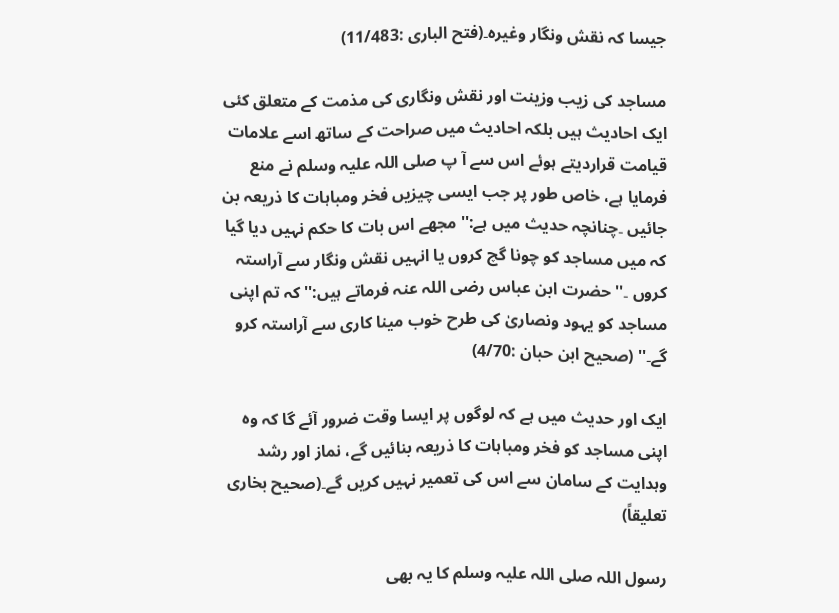جیسا کہ نقش ونگار وغیرہ۔(فتح الباری :11/483)

مساجد کی زیب وزینت اور نقش ونگاری کی مذمت کے متعلق کئی ایک احادیث ہیں بلکہ احادیث میں صراحت کے ساتھ اسے علامات قیامت قراردیتے ہوئے اس سے آ پ صلی اللہ علیہ وسلم نے منع فرمایا ہے، خاص طور پر جب ایسی چیزیں فخر ومباہات کا ذریعہ بن جائیں ۔چنانچہ حدیث میں ہے:'' مجھے اس بات کا حکم نہیں دیا گیا کہ میں مساجد کو چونا گچ کروں یا انہیں نقش ونگار سے آراستہ کروں ۔''حضرت ابن عباس رضی اللہ عنہ فرماتے ہیں:''کہ تم اپنی مساجد کو یہود ونصاریٰ کی طرح خوب مینا کاری سے آراستہ کرو گے۔'' (صحیح ابن حبان :4/70)

ایک اور حدیث میں ہے کہ لوگوں پر ایسا وقت ضرور آئے گا کہ وہ اپنی مساجد کو فخر ومباہات کا ذریعہ بنائیں گے، نماز اور رشد وہدایت کے سامان سے اس کی تعمیر نہیں کریں گے۔(صحیح بخاری تعلیقاً)

رسول اللہ صلی اللہ علیہ وسلم کا یہ بھی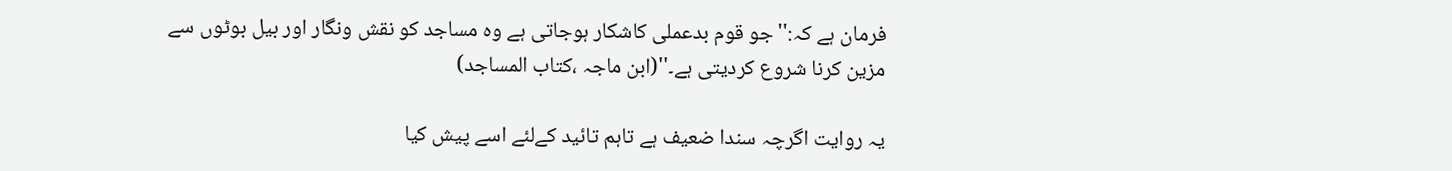فرمان ہے کہ:'' جو قوم بدعملی کاشکار ہوجاتی ہے وہ مساجد کو نقش ونگار اور بیل بوٹوں سے مزین کرنا شروع کردیتی ہے۔''(ابن ماجہ ،کتاب المساجد)

یہ روایت اگرچہ سندا ضعیف ہے تاہم تائید کےلئے اسے پیش کیا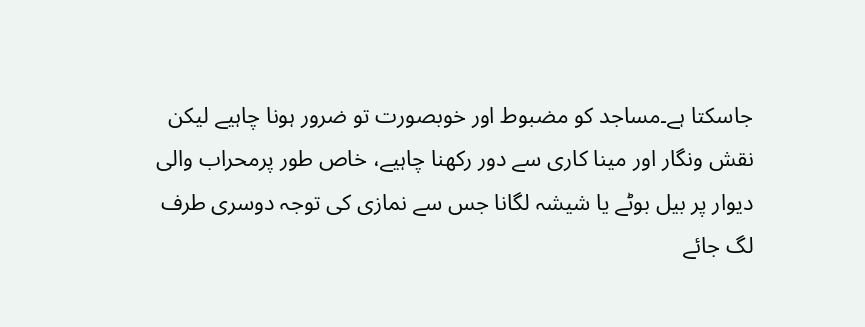جاسکتا ہے۔مساجد کو مضبوط اور خوبصورت تو ضرور ہونا چاہیے لیکن نقش ونگار اور مینا کاری سے دور رکھنا چاہیے، خاص طور پرمحراب والی دیوار پر بیل بوٹے یا شیشہ لگانا جس سے نمازی کی توجہ دوسری طرف لگ جائے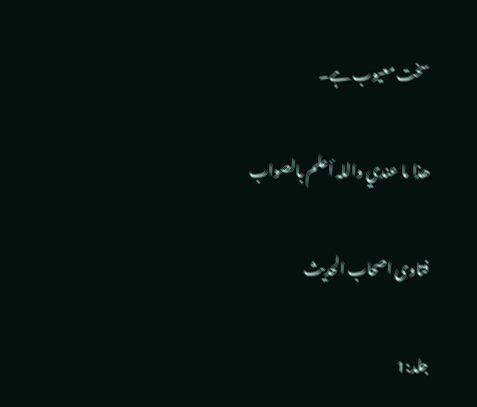سخت معیوب ہے۔

ھذا ما عندي واللہ أعلم بالصواب

فتاوی اصحاب الحدیث

جلد:1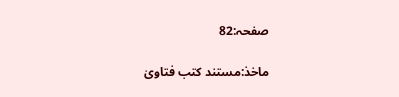صفحہ:82

ماخذ:مستند کتب فتاویٰ